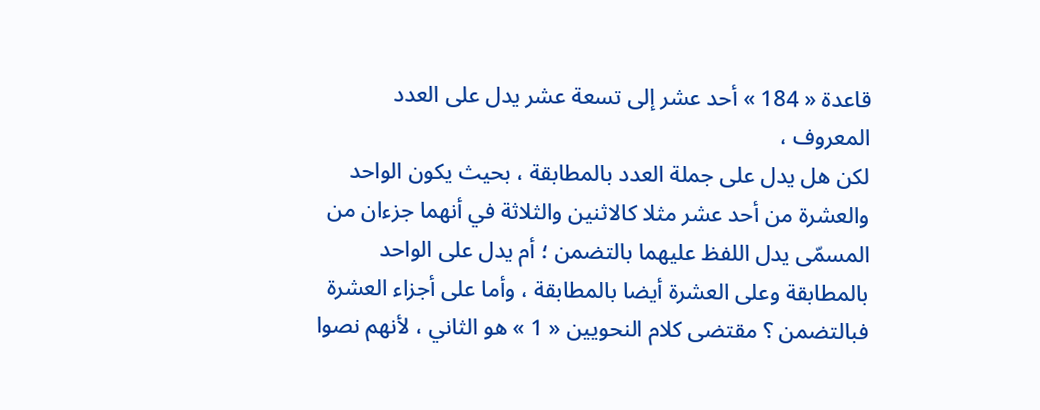قاعدة « 184 » أحد عشر إلى تسعة عشر يدل على العدد المعروف ،
لكن هل يدل على جملة العدد بالمطابقة ، بحيث يكون الواحد والعشرة من أحد عشر مثلا كالاثنين والثلاثة في أنهما جزءان من المسمّى يدل اللفظ عليهما بالتضمن ؛ أم يدل على الواحد بالمطابقة وعلى العشرة أيضا بالمطابقة ، وأما على أجزاء العشرة فبالتضمن ؟ مقتضى كلام النحويين « 1 » هو الثاني ، لأنهم نصوا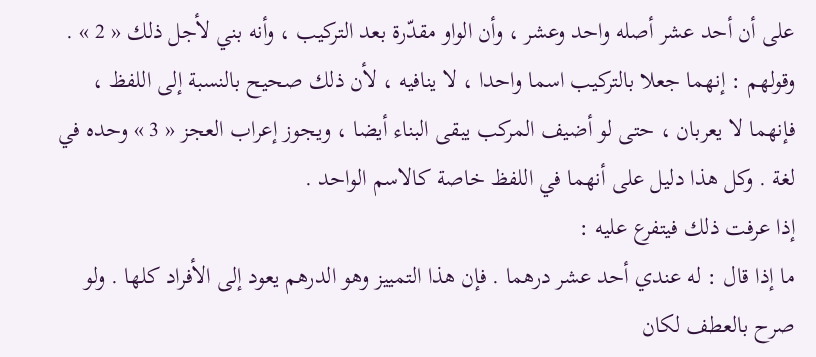على أن أحد عشر أصله واحد وعشر ، وأن الواو مقدّرة بعد التركيب ، وأنه بني لأجل ذلك « 2 » . وقولهم : إنهما جعلا بالتركيب اسما واحدا ، لا ينافيه ، لأن ذلك صحيح بالنسبة إلى اللفظ ، فإنهما لا يعربان ، حتى لو أضيف المركب يبقى البناء أيضا ، ويجوز إعراب العجز « 3 » وحده في لغة . وكل هذا دليل على أنهما في اللفظ خاصة كالاسم الواحد .
إذا عرفت ذلك فيتفرع عليه :
ما إذا قال : له عندي أحد عشر درهما . فإن هذا التمييز وهو الدرهم يعود إلى الأفراد كلها . ولو صرح بالعطف لكان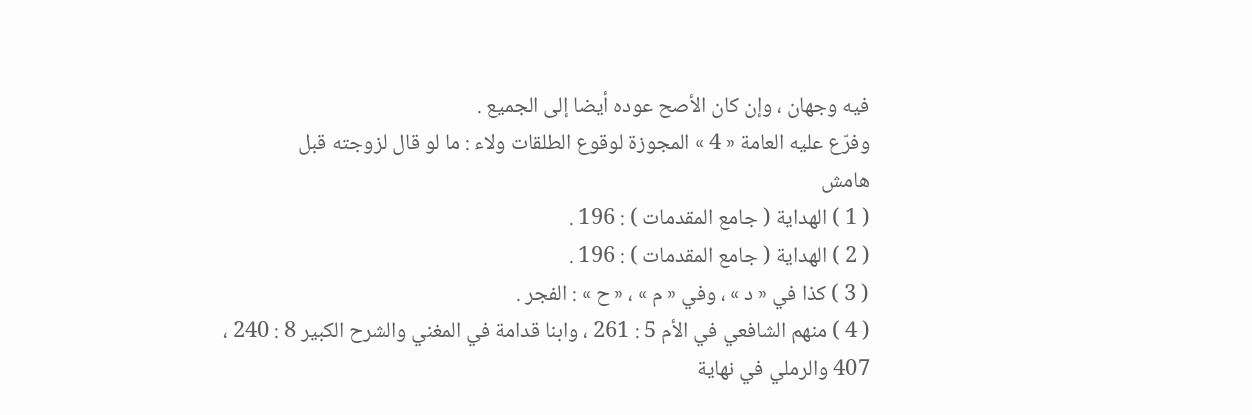فيه وجهان ، وإن كان الأصح عوده أيضا إلى الجميع .
وفرّع عليه العامة « 4 » المجوزة لوقوع الطلقات ولاء : ما لو قال لزوجته قبل
هامش
( 1 ) الهداية ( جامع المقدمات ) : 196 .
( 2 ) الهداية ( جامع المقدمات ) : 196 .
( 3 ) كذا في « د » ، وفي « م » ، « ح » : الفجر .
( 4 ) منهم الشافعي في الأم 5 : 261 ، وابنا قدامة في المغني والشرح الكبير 8 : 240 ، 407 والرملي في نهاية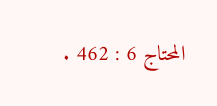المحتاج 6 : 462 .